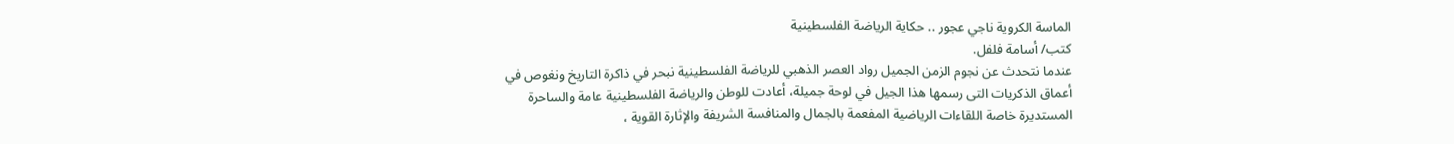الماسة الكروية ناجي عجور .. حكاية الرياضة الفلسطينية
كتب/ أسامة فلفل.
عندما نتحدث عن نجوم الزمن الجميل رواد العصر الذهبي للرياضة الفلسطينية نبحر في ذاكرة التاريخ ونغوص في أعماق الذكريات التى رسمها هذا الجيل في لوحة جميلة، أعادت للوطن والرياضة الفلسطينية عامة والساحرة المستديرة خاصة اللقاءات الرياضية المفعمة بالجمال والمنافسة الشريفة والإثارة القوية ،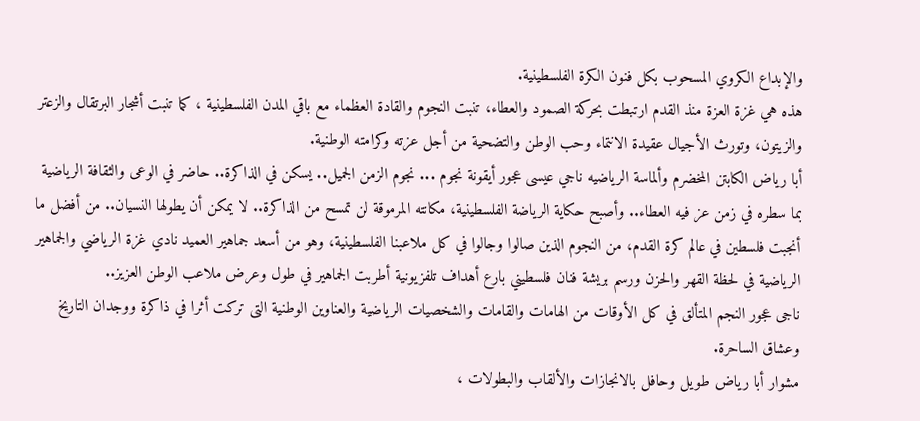والإبداع الكروي المسحوب بكل فنون الكرة الفلسطينية.
هذه هي غزة العزة منذ القدم ارتبطت بحركة الصمود والعطاء، تنبت النجوم والقادة العظماء مع باقي المدن الفلسطينية ، كما تنبت أشجار البرتقال والزعتر والزيتون، وتورث الأجيال عقيدة الانتماء وحب الوطن والتضحية من أجل عزته وكرامته الوطنية.
أبا رياض الكابتن المخضرم وألماسة الرياضيه ناجي عيسى عجور أيقونة نجوم ... نجوم الزمن الجميل.. يسكن في الذاكرة.. حاضر في الوعى والثقافة الرياضية بما سطره في زمن عز فيه العطاء.. وأصبح حكاية الرياضة الفلسطينية، مكانته المرموقة لن تمسح من الذاكرة.. لا يمكن أن يطولها النسيان.. من أفضل ما أنجبت فلسطين في عالم كرة القدم، من النجوم الذين صالوا وجالوا في كل ملاعبنا الفلسطينية، وهو من أسعد جماهير العميد نادي غزة الرياضي والجماهير الرياضية في لحظة القهر والحزن ورسم بريشة فنان فلسطيني بارع أهداف تلفزيونية أطربت الجماهير في طول وعرض ملاعب الوطن العزيز..
ناجى عجور النجم المتألق في كل الأوقات من الهامات والقامات والشخصيات الرياضية والعناوين الوطنية التى تركت أثرا في ذاكرة ووجدان التاريخ وعشاق الساحرة.
مشوار أبا رياض طويل وحافل بالانجازات والألقاب والبطولات ،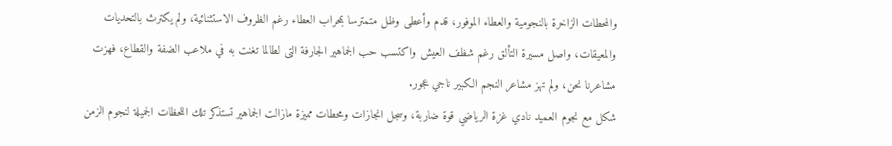والمحطات الزاخرة بالنجومية والعطاء الموفور، قدم وأعطى وظل متمترسا بمحراب العطاء رغم الظروف الاستثنائية، ولم يكترث بالتحديات والمعيقات، واصل مسيرة التألق رغم شظف العيش واكتسب حب الجماهير الجارفة التى لطالما تغنت به في ملاعب الضفة والقطاع، فهزت مشاعرنا نحن، ولم تهز مشاعر النجم الكبير ناجي عجور.
شكل مع نجوم العميد نادي غزة الرياضي قوة ضاربة، وسجل انجازات ومحطات مميزة مازالت الجماهير تستذكر تلك اللحظات الجميلة لنجوم الزمن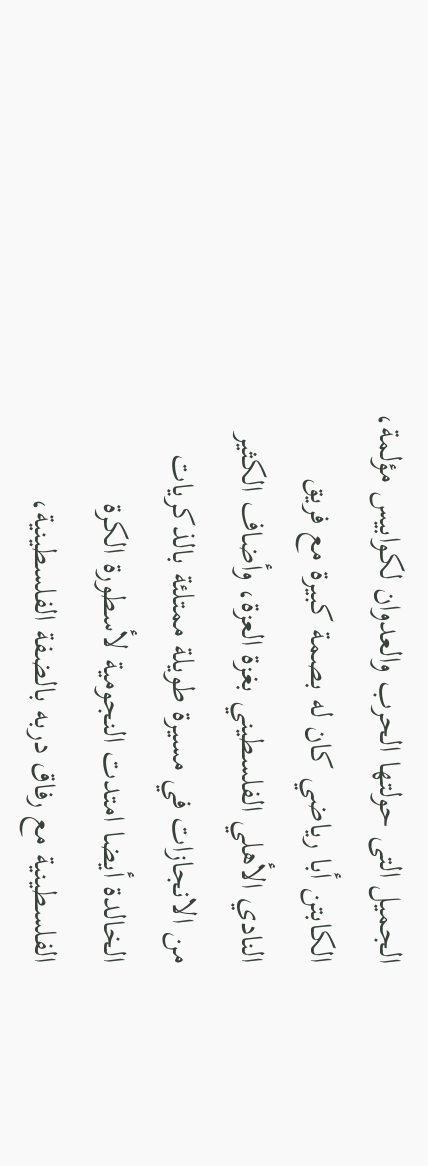الجميل التى حولتها الحرب والعدوان لكوابيس مؤلمة،
الكابتن أبا رياضي كان له بصمة كبيرة مع فريق النادي الأهلي الفلسطيني بغزة العزة، وأضاف الكثير من الانجازات في مسيرة طويلة ممتلئة بالذكريات الخالدة أيضا امتدت النجومية لأسطورة الكرة الفلسطينية مع رفاق دربه بالضفة الفلسطينية،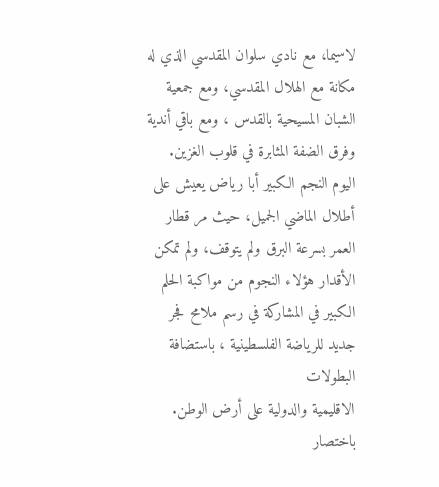لاسيما، مع نادي سلوان المقدسي الذي له مكانة مع الهلال المقدسي، ومع جمعية الشبان المسيحية بالقدس ، ومع باقي أندية وفرق الضفة المثابرة في قلوب الغزين.
اليوم النجم الكبير أبا رياض يعيش على أطلال الماضي الجميل، حيث مر قطار العمر بسرعة البرق ولم يتوقف، ولم تمكن الأقدار هؤلاء النجوم من مواكبة الحلم الكبير في المشاركة في رسم ملامح فجر جديد للرياضة الفلسطينية ، باستضافة البطولات
الاقليمية والدولية على أرض الوطن.
باختصار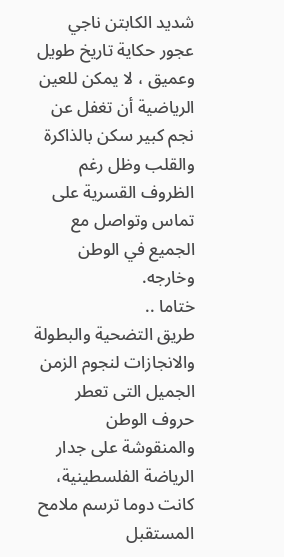شديد الكابتن ناجي عجور حكاية تاريخ طويل وعميق ، لا يمكن للعين الرياضية أن تغفل عن نجم كبير سكن بالذاكرة والقلب وظل رغم الظروف القسرية على تماس وتواصل مع الجميع في الوطن وخارجه.
ختاما ..
طريق التضحية والبطولة والانجازات لنجوم الزمن الجميل التى تعطر حروف الوطن والمنقوشة على جدار الرياضة الفلسطينية، كانت دوما ترسم ملامح المستقبل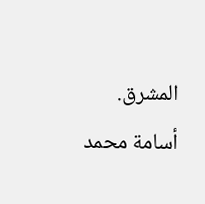المشرق.
أسامة محمد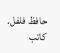حافظ فلفل.
كاتب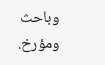وباحث ومؤرخ.